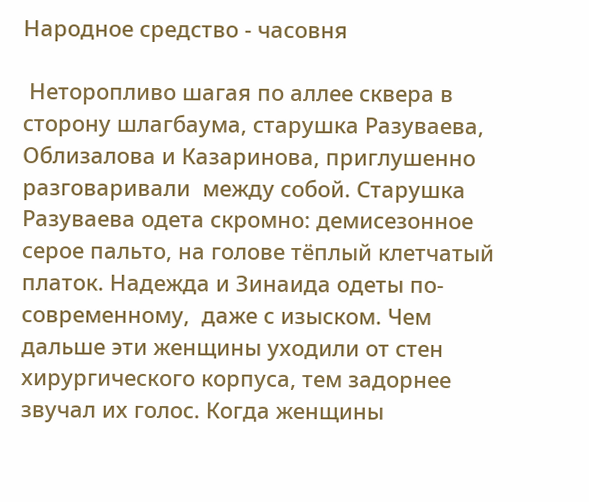Народное средство - часовня

 Неторопливо шагая по аллее сквера в сторону шлагбаума, старушка Разуваева, Облизалова и Казаринова, приглушенно  разговаривали  между собой. Старушка Разуваева одета скромно: демисезонное серое пальто, на голове тёплый клетчатый платок. Надежда и Зинаида одеты по-современному,  даже с изыском. Чем дальше эти женщины уходили от стен хирургического корпуса, тем задорнее звучал их голос. Когда женщины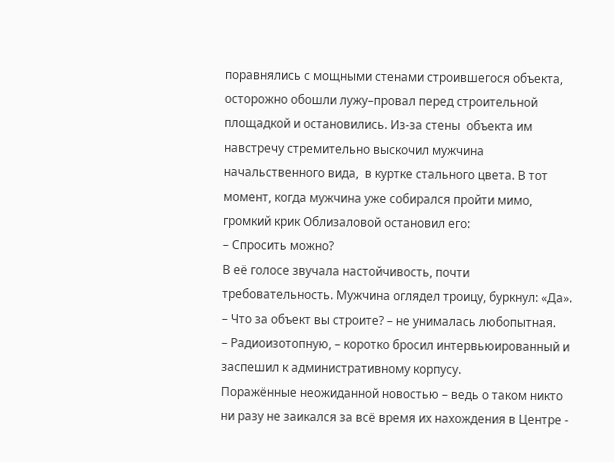поравнялись с мощными стенами строившегося объекта, осторожно обошли лужу–провал перед строительной площадкой и остановились. Из-за стены  объекта им навстречу стремительно выскочил мужчина начальственного вида,  в куртке стального цвета. В тот момент, когда мужчина уже собирался пройти мимо, громкий крик Облизаловой остановил его:
– Спросить можно?
В её голосе звучала настойчивость, почти требовательность. Мужчина оглядел троицу, буркнул: «Да».
– Что за объект вы строите? – не унималась любопытная.
– Радиоизотопную, – коротко бросил интервьюированный и заспешил к административному корпусу.
Поражённые неожиданной новостью – ведь о таком никто ни разу не заикался за всё время их нахождения в Центре -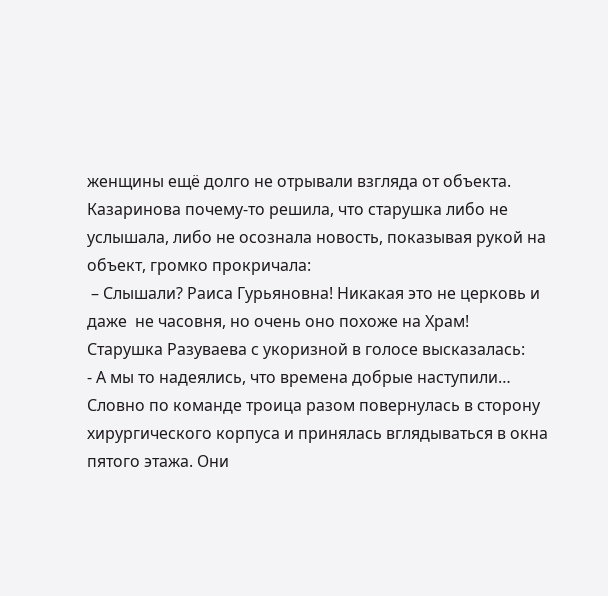женщины ещё долго не отрывали взгляда от объекта. Казаринова почему-то решила, что старушка либо не услышала, либо не осознала новость, показывая рукой на объект, громко прокричала:
 – Слышали? Раиса Гурьяновна! Никакая это не церковь и даже  не часовня, но очень оно похоже на Храм!
Старушка Разуваева с укоризной в голосе высказалась:
- А мы то надеялись, что времена добрые наступили…
Словно по команде троица разом повернулась в сторону хирургического корпуса и принялась вглядываться в окна пятого этажа. Они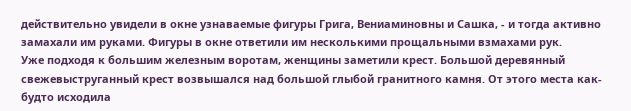действительно увидели в окне узнаваемые фигуры Грига, Вениаминовны и Сашка, - и тогда активно замахали им руками. Фигуры в окне ответили им несколькими прощальными взмахами рук.
Уже подходя к большим железным воротам, женщины заметили крест. Большой деревянный свежевыструганный крест возвышался над большой глыбой гранитного камня. От этого места как-будто исходила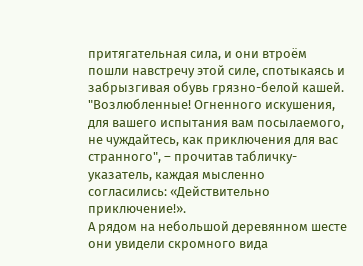притягательная сила, и они втроём пошли навстречу этой силе, спотыкаясь и забрызгивая обувь грязно-белой кашей.
"Возлюбленные! Огненного искушения, для вашего испытания вам посылаемого, не чуждайтесь, как приключения для вас странного", – прочитав табличку-указатель, каждая мысленно  согласились: «Действительно приключение!».
А рядом на небольшой деревянном шесте они увидели скромного вида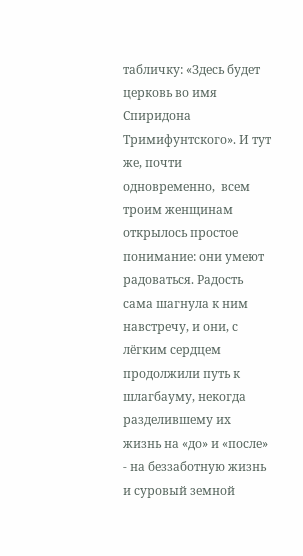табличку: «Здесь будет церковь во имя Спиридона Тримифунтского». И тут же, почти одновременно,  всем троим женщинам открылось простое понимание: они умеют радоваться. Радость сама шагнула к ним навстречу, и они, с лёгким сердцем продолжили путь к шлагбауму, некогда разделившему их жизнь на «до» и «после» - на беззаботную жизнь и суровый земной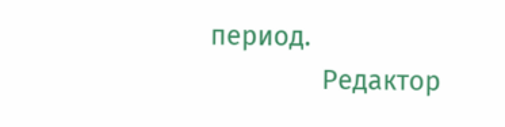период.
                Редактор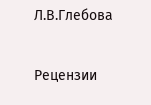Л.В.Глебова


Рецензии